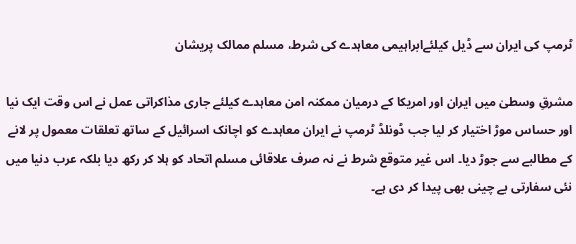ٹرمپ کی ایران سے ڈیل کیلئےابراہیمی معاہدے کی شرط، مسلم ممالک پریشان

مشرقِ وسطیٰ میں ایران اور امریکا کے درمیان ممکنہ امن معاہدے کیلئے جاری مذاکراتی عمل نے اس وقت ایک نیا اور حساس موڑ اختیار کر لیا جب ڈونلڈ ٹرمپ نے ایران معاہدے کو اچانک اسرائیل کے ساتھ تعلقات معمول پر لانے کے مطالبے سے جوڑ دیا۔ اس غیر متوقع شرط نے نہ صرف علاقائی مسلم اتحاد کو ہلا کر رکھ دیا بلکہ عرب دنیا میں نئی سفارتی بے چینی بھی پیدا کر دی ہے۔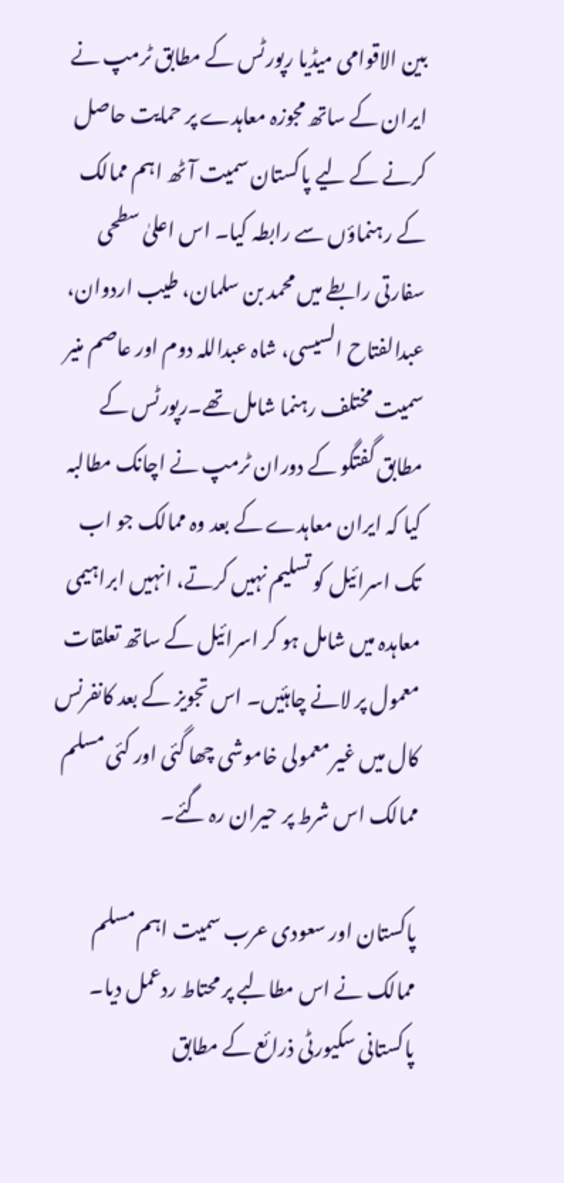بین الاقوامی میڈیا رپورٹس کے مطابق ٹرمپ نے ایران کے ساتھ مجوزہ معاہدے پر حمایت حاصل کرنے کے لیے پاکستان سمیت آٹھ اہم ممالک کے رہنماؤں سے رابطہ کیا۔ اس اعلیٰ سطحی سفارتی رابطے میں محمد بن سلمان، طیب اردوان، عبدالفتاح السیسی، شاہ عبداللہ دوم اور عاصم منیر سمیت مختلف رہنما شامل تھے۔رپورٹس کے مطابق گفتگو کے دوران ٹرمپ نے اچانک مطالبہ کیا کہ ایران معاہدے کے بعد وہ ممالک جو اب تک اسرائیل کو تسلیم نہیں کرتے، انہیں ابراہیمی معاہدہ میں شامل ہو کر اسرائیل کے ساتھ تعلقات معمول پر لانے چاہئیں۔ اس تجویز کے بعد کانفرنس کال میں غیر معمولی خاموشی چھا گئی اور کئی مسلم ممالک اس شرط پر حیران رہ گئے۔

پاکستان اور سعودی عرب سمیت اہم مسلم ممالک نے اس مطالبے پر محتاط ردعمل دیا۔ پاکستانی سکیورٹی ذرائع کے مطابق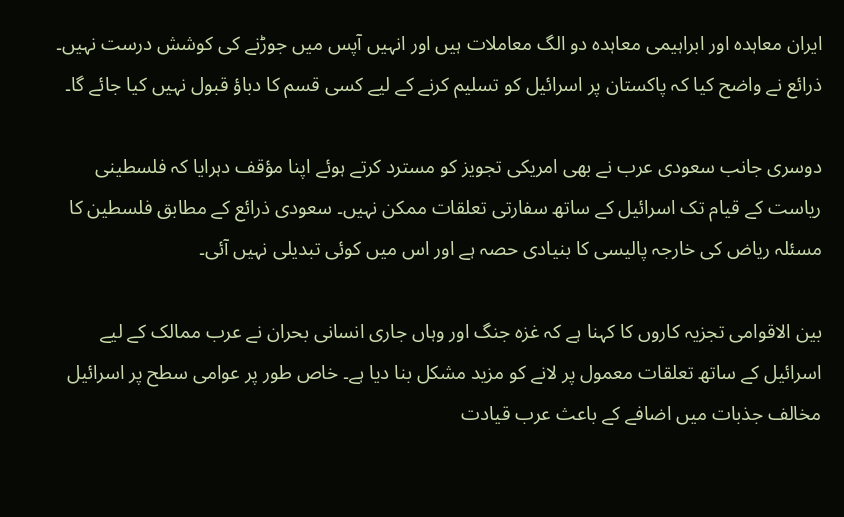ایران معاہدہ اور ابراہیمی معاہدہ دو الگ معاملات ہیں اور انہیں آپس میں جوڑنے کی کوشش درست نہیں۔ ذرائع نے واضح کیا کہ پاکستان پر اسرائیل کو تسلیم کرنے کے لیے کسی قسم کا دباؤ قبول نہیں کیا جائے گا۔

دوسری جانب سعودی عرب نے بھی امریکی تجویز کو مسترد کرتے ہوئے اپنا مؤقف دہرایا کہ فلسطینی ریاست کے قیام تک اسرائیل کے ساتھ سفارتی تعلقات ممکن نہیں۔ سعودی ذرائع کے مطابق فلسطین کا مسئلہ ریاض کی خارجہ پالیسی کا بنیادی حصہ ہے اور اس میں کوئی تبدیلی نہیں آئی۔

بین الاقوامی تجزیہ کاروں کا کہنا ہے کہ غزہ جنگ اور وہاں جاری انسانی بحران نے عرب ممالک کے لیے اسرائیل کے ساتھ تعلقات معمول پر لانے کو مزید مشکل بنا دیا ہے۔ خاص طور پر عوامی سطح پر اسرائیل مخالف جذبات میں اضافے کے باعث عرب قیادت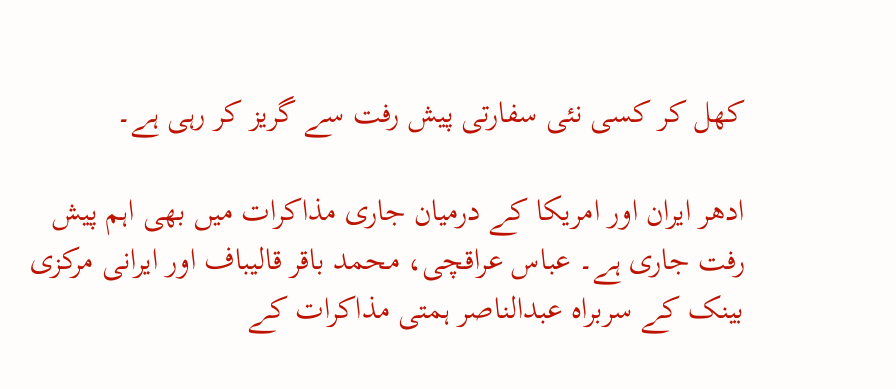کھل کر کسی نئی سفارتی پیش رفت سے گریز کر رہی ہے۔

ادھر ایران اور امریکا کے درمیان جاری مذاکرات میں بھی اہم پیش رفت جاری ہے۔ عباس عراقچی، محمد باقر قالیباف اور ایرانی مرکزی بینک کے سربراہ عبدالناصر ہمتی مذاکرات کے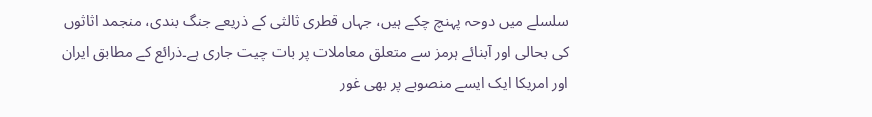سلسلے میں دوحہ پہنچ چکے ہیں، جہاں قطری ثالثی کے ذریعے جنگ بندی، منجمد اثاثوں کی بحالی اور آبنائے ہرمز سے متعلق معاملات پر بات چیت جاری ہے۔ذرائع کے مطابق ایران اور امریکا ایک ایسے منصوبے پر بھی غور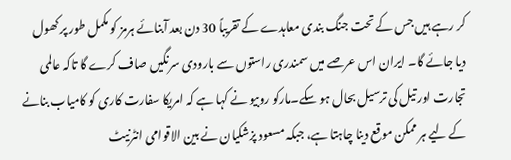کر رہے ہیں جس کے تحت جنگ بندی معاہدے کے تقریباً 30 دن بعد آبنائے ہرمز کو مکمل طور پر کھول دیا جائے گا۔ ایران اس عرصے میں سمندری راستوں سے بارودی سرنگیں صاف کرے گا تاکہ عالمی تجارت اور تیل کی ترسیل بحال ہو سکے۔مارکو روبیو نے کہا ہے کہ امریکا سفارت کاری کو کامیاب بنانے کے لیے ہر ممکن موقع دینا چاہتا ہے، جبکہ مسعود پزشکیان نے بین الاقوامی انٹرنیٹ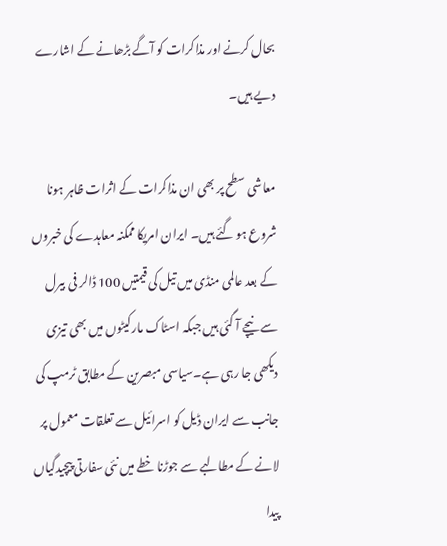بحال کرنے اور مذاکرات کو آگے بڑھانے کے اشارے دیے ہیں۔

معاشی سطح پر بھی ان مذاکرات کے اثرات ظاہر ہونا شروع ہو گئے ہیں۔ ایران امریکا ممکنہ معاہدے کی خبروں کے بعد عالمی منڈی میں تیل کی قیمتیں 100 ڈالر فی بیرل سے نیچے آ گئی ہیں جبکہ اسٹاک مارکیٹوں میں بھی تیزی دیکھی جا رہی ہے۔سیاسی مبصرین کے مطابق ٹرمپ کی جانب سے ایران ڈیل کو اسرائیل سے تعلقات معمول پر لانے کے مطالبے سے جوڑنا خطے میں نئی سفارتی پیچیدگیاں پیدا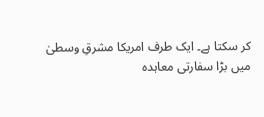کر سکتا ہے۔ ایک طرف امریکا مشرقِ وسطیٰ میں بڑا سفارتی معاہدہ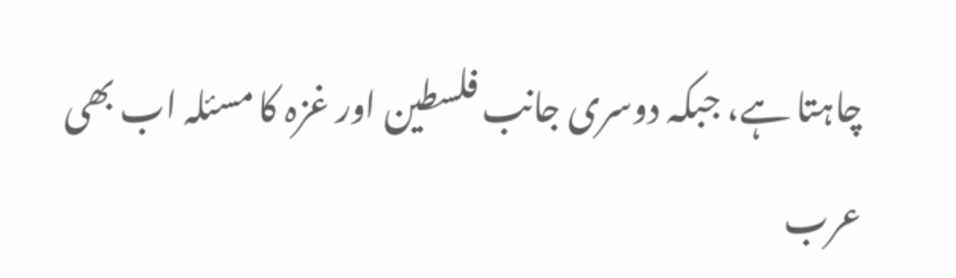چاہتا ہے، جبکہ دوسری جانب فلسطین اور غزہ کا مسئلہ اب بھی عرب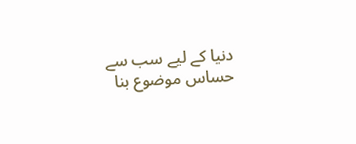دنیا کے لیے سب سے حساس موضوع بنا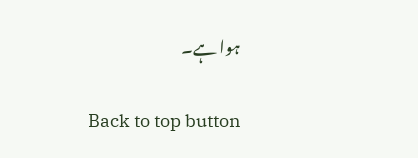ہوا ہے۔

Back to top button